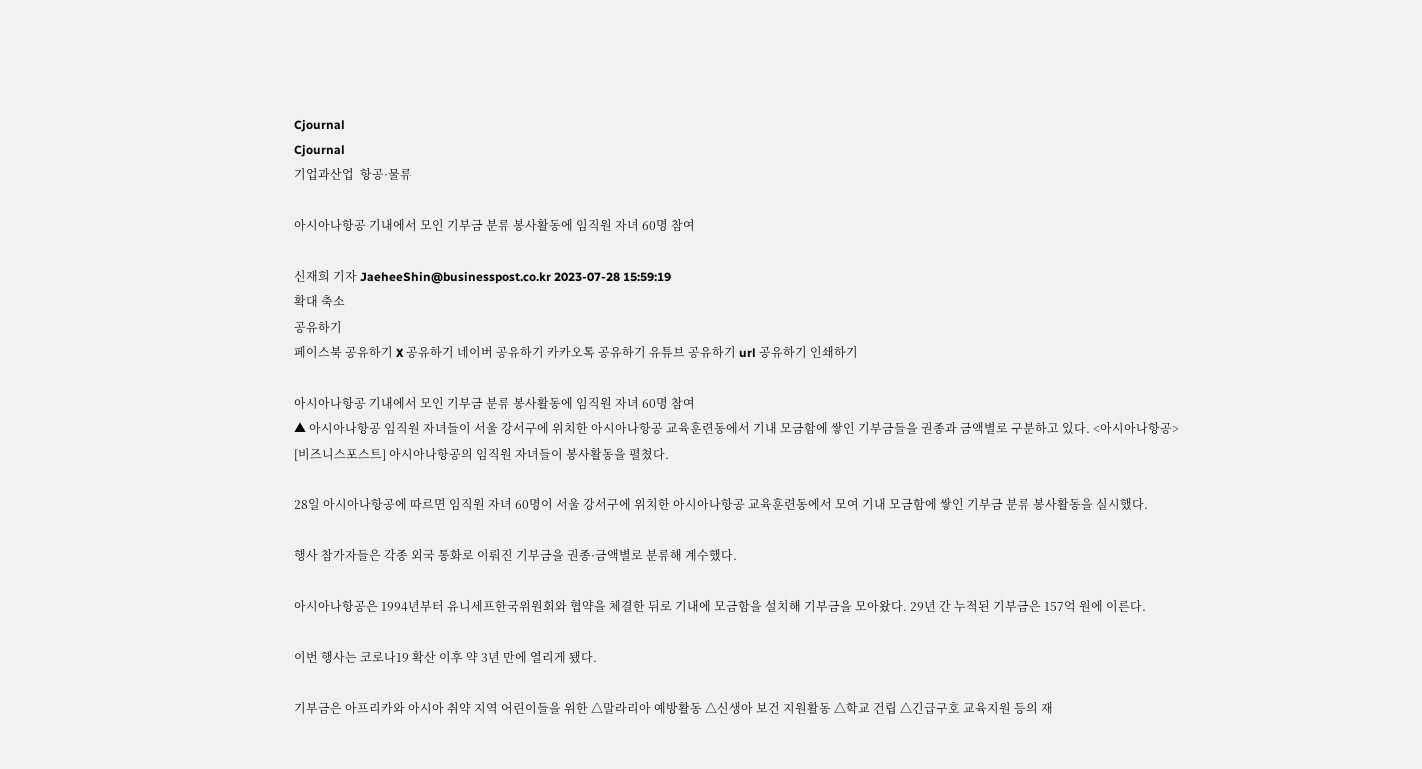Cjournal
Cjournal
기업과산업  항공·물류

아시아나항공 기내에서 모인 기부금 분류 봉사활동에 임직원 자녀 60명 참여

신재희 기자 JaeheeShin@businesspost.co.kr 2023-07-28 15:59:19
확대 축소
공유하기
페이스북 공유하기 X 공유하기 네이버 공유하기 카카오톡 공유하기 유튜브 공유하기 url 공유하기 인쇄하기

아시아나항공 기내에서 모인 기부금 분류 봉사활동에 임직원 자녀 60명 참여
▲ 아시아나항공 임직원 자녀들이 서울 강서구에 위치한 아시아나항공 교육훈련동에서 기내 모금함에 쌓인 기부금들을 권종과 금액별로 구분하고 있다. <아시아나항공>
[비즈니스포스트] 아시아나항공의 임직원 자녀들이 봉사활동을 펼쳤다.

28일 아시아나항공에 따르면 임직원 자녀 60명이 서울 강서구에 위치한 아시아나항공 교육훈련동에서 모여 기내 모금함에 쌓인 기부금 분류 봉사활동을 실시했다.

행사 참가자들은 각종 외국 통화로 이뤄진 기부금을 권종·금액별로 분류해 계수했다.

아시아나항공은 1994년부터 유니세프한국위원회와 협약을 체결한 뒤로 기내에 모금함을 설치해 기부금을 모아왔다. 29년 간 누적된 기부금은 157억 원에 이른다.

이번 행사는 코로나19 확산 이후 약 3년 만에 열리게 됐다.

기부금은 아프리카와 아시아 취약 지역 어린이들을 위한 △말라리아 예방활동 △신생아 보건 지원활동 △학교 건립 △긴급구호 교육지원 등의 재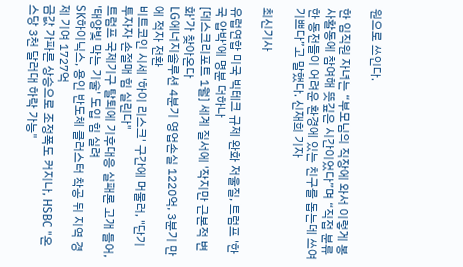원으로 쓰인다.

한 임직원 자녀는 “부모님의 직장에 와서 이렇게 봉사활동에 참여해 뜻깊은 시간이었다”며 “직접 분류한 동전들이 어려운 환경에 있는 친구를 돕는데 쓰여 기쁘다”고 말했다. 신재희 기자

최신기사

유럽연합 미국 빅테크 규제 완화 저울질, 트럼프 '한국 압박'에 명분 더하나
[데스크리포트 1월] 세계 질서에 '작지만 근본적 변화'가 찾아온다
LG에너지솔루션 4분기 영업손실 1220억, 3분기 만에 적자 전환
비트코인 시세 '하이 리스크' 구간에 머물러, "단기 투자자 손절매 힘 실린다"
트럼프 국제기구 탈퇴에 기후대응 실패론 고개 들어, '태양빛 막는 기술' 도입 힘 실려
SK하이닉스, 용인 반도체 클러스터 착공 뒤 지역 경제 기여 1727억
금값 가파른 상승으로 조정폭도 커지나, HSBC "온스당 3천 달러대 하락 가능"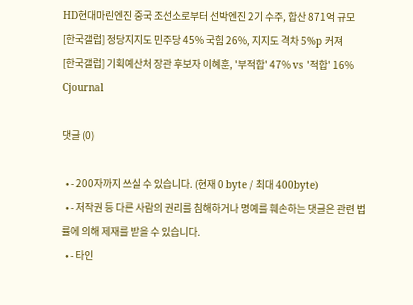HD현대마린엔진 중국 조선소로부터 선박엔진 2기 수주, 합산 871억 규모
[한국갤럽] 정당지지도 민주당 45% 국힘 26%, 지지도 격차 5%p 커져
[한국갤럽] 기획예산처 장관 후보자 이혜훈, '부적합' 47% vs '적합' 16%
Cjournal

댓글 (0)

  • - 200자까지 쓰실 수 있습니다. (현재 0 byte / 최대 400byte)
  • - 저작권 등 다른 사람의 권리를 침해하거나 명예를 훼손하는 댓글은 관련 법률에 의해 제재를 받을 수 있습니다.
  • - 타인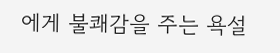에게 불쾌감을 주는 욕설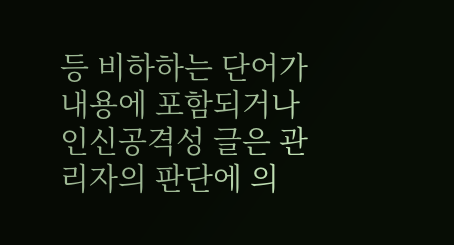등 비하하는 단어가 내용에 포함되거나 인신공격성 글은 관리자의 판단에 의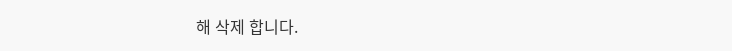해 삭제 합니다.